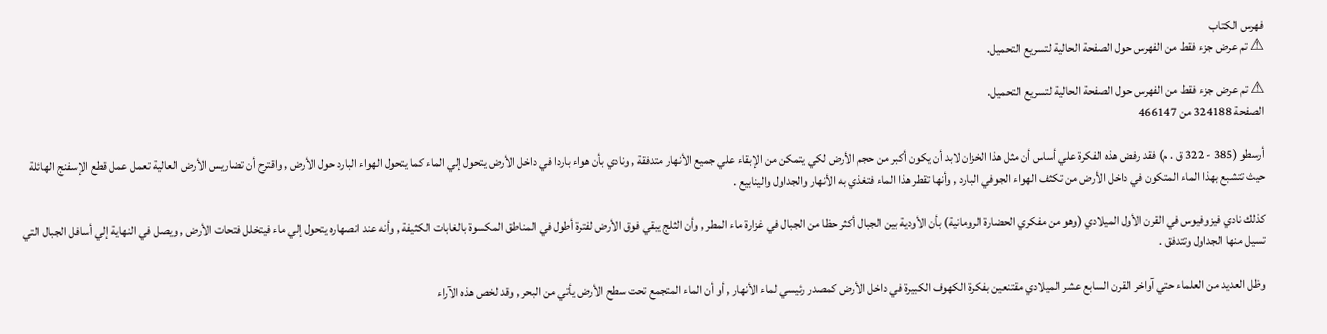فهرس الكتاب
⚠ تم عرض جزء فقط من الفهرس حول الصفحة الحالية لتسريع التحميل.

⚠ تم عرض جزء فقط من الفهرس حول الصفحة الحالية لتسريع التحميل.
الصفحة 324188 من 466147

أرسطو (385 - 322 ق . م) فقد رفض هذه الفكرة علي أساس أن مثل هذا الخزان لابد أن يكون أكبر من حجم الأرض لكي يتمكن من الإبقاء علي جميع الأنهار متدفقة , ونادي بأن هواء باردا في داخل الأرض يتحول إلي الماء كما يتحول الهواء البارد حول الأرض , واقترح أن تضاريس الأرض العالية تعمل عمل قطع الإسفنج الهائلة حيث تتشبع بهذا الماء المتكون في داخل الأرض من تكثف الهواء الجوفي البارد , وأنها تقطر هذا الماء فتغذي به الأنهار والجداول والينابيع .

كذلك نادي فيزوفيوس في القرن الأول الميلادي (وهو من مفكري الحضارة الرومانية) بأن الأودية بين الجبال أكثر حظا من الجبال في غزارة ماء المطر , وأن الثلج يبقي فوق الأرض لفترة أطول في المناطق المكسوة بالغابات الكثيفة , وأنه عند انصهاره يتحول إلي ماء فيتخلل فتحات الأرض , ويصل في النهاية إلي أسافل الجبال التي تسيل منها الجداول وتتدفق .

وظل العديد من العلماء حتي آواخر القرن السابع عشر الميلادي مقتنعين بفكرة الكهوف الكبيرة في داخل الأرض كمصدر رئيسي لماء الأنهار , أو أن الماء المتجمع تحت سطح الأرض يأتي من البحر , وقد لخص هذه الآراء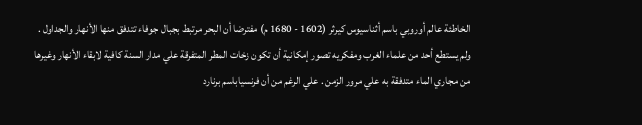الخاطئة عالم أوروبي باسم أثناسيوس كيرثر (1602 - 1680 م) مفترضا أن البحر مرتبط بجبال جوفاء تتدفق منها الأنهار والجداول . ولم يستطع أحد من علماء الغرب ومفكريه تصور إمكانية أن تكون زخات المطر المتفرقة علي مدار السنة كافية لابقاء الأنهار وغيرها من مجاري الماء متدفقة به علي مرور الزمن . علي الرغم من أن فرنسياباسم برنارد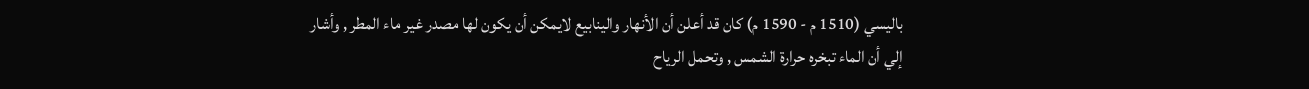باليسي (1510 م - 1590 م) كان قد أعلن أن الأنهار والينابيع لايمكن أن يكون لها مصدر غير ماء المطر , وأشار إلي أن الماء تبخره حرارة الشمس , وتحمل الرياح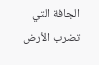الجافة التي تضرب الأرض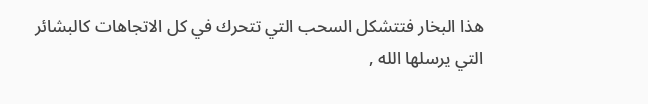هذا البخار فتتشكل السحب التي تتحرك في كل الاتجاهات كالبشائر التي يرسلها الله ,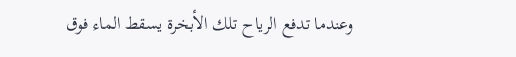وعندما تدفع الرياح تلك الأبخرة يسقط الماء فوق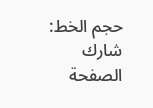حجم الخط:
شارك الصفحة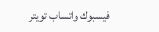فيسبوك واتساب تويتر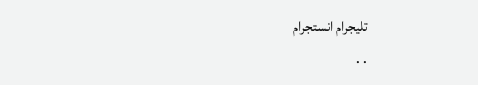تليجرام انستجرام
. .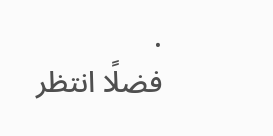.
فضلًا انتظر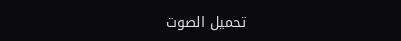تحميل الصوت